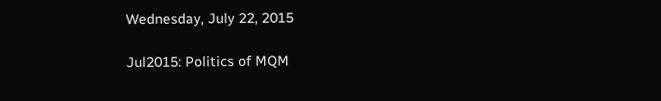Wednesday, July 22, 2015

Jul2015: Politics of MQM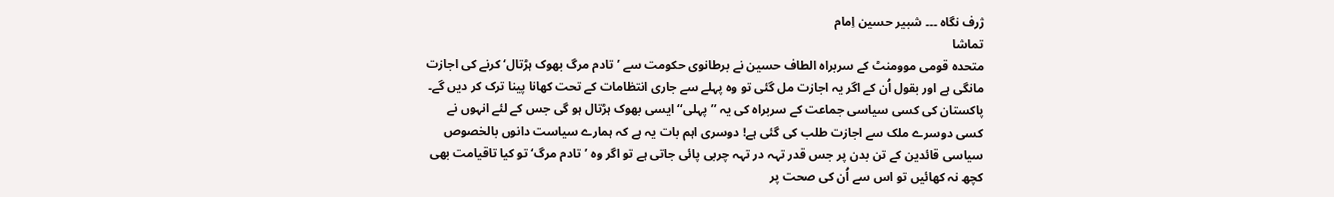ژرف نگاہ ۔۔۔ شبیر حسین اِمام
تماشا
متحدہ قومی موومنٹ کے سربراہ الطاف حسین نے برطانوی حکومت سے ’تادم مرگ بھوک ہڑتال‘ کرنے کی اجازت مانگی ہے اور بقول اُن کے اگر یہ اجازت مل گئی تو وہ پہلے سے جاری انتظامات کے تحت کھانا پینا ترک کر دیں گے۔ پاکستان کی کسی سیاسی جماعت کے سربراہ کی یہ ’’پہلی‘‘ ایسی بھوک ہڑتال ہو گی جس کے لئے انہوں نے کسی دوسرے ملک سے اجازت طلب کی گئی ہے! دوسری اہم بات یہ ہے کہ ہمارے سیاست دانوں بالخصوص سیاسی قائدین کے تن بدن پر جس قدر تہہ در تہہ چربی پائی جاتی ہے تو اگر وہ ’تادم مرگ‘ تو کیا تاقیامت بھی کچھ نہ کھائیں تو اس سے اُن کی صحت پر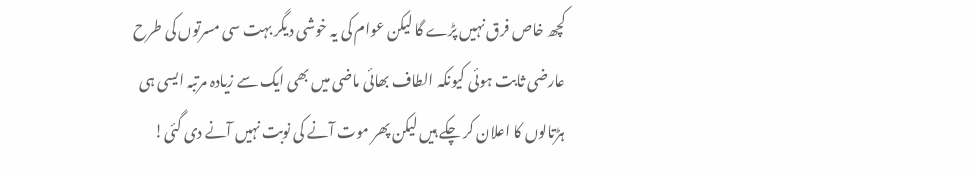کچھ خاص فرق نہیں پڑے گا لیکن عوام کی یہ خوشی دیگر بہت سی مسرتوں کی طرح عارضی ثابت ہوئی کیونکہ الطاف بھائی ماضی میں بھی ایک سے زیادہ مرتبہ ایسی ہی ہڑتالوں کا اعلان کر چکے ہیں لیکن پھر موت آنے کی نوبت نہیں آنے دی گئی!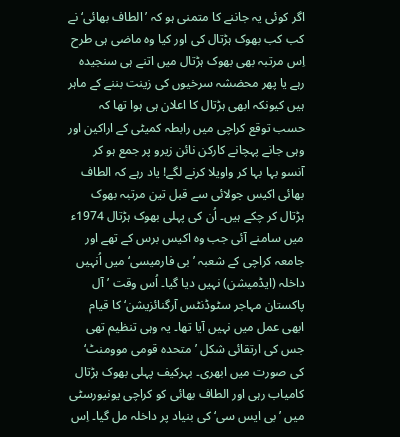اگر کوئی یہ جاننے کا متمنی ہو کہ ’الطاف بھائی‘ نے کب کب بھوک ہڑتال کی اور کیا وہ ماضی ہی طرح اِس مرتبہ بھی بھوک ہڑتال میں اتنے ہی سنجیدہ رہے یا پھر محضشہ سرخیوں کی زینت بننے کے ماہر ہیں کیونکہ ابھی ہڑتال کا اعلان ہی ہوا تھا کہ حسب توقع کراچی میں رابطہ کمیٹی کے اراکین اور وہی جانے پہچانے کارکن نائن زیرو پر جمع ہو کر آنسو بہا بہا کر واویلا کرنے لگے! یاد رہے کہ الطاف بھائی اکیس جولائی سے قبل تین مرتبہ بھوک ہڑتال کر چکے ہیں۔ اُن کی پہلی بھوک ہڑتال 1974ء میں سامنے آئی جب وہ اکیس برس کے تھے اور جامعہ کراچی کے شعبہ ’بی فارمیسی‘ میں اُنہیں داخلہ (ایڈمیشن) نہیں دیا گیا۔ اُس وقت ’آل پاکستان مہاجر سٹوڈنٹس آرگنائزیشن‘ کا قیام ابھی عمل میں نہیں آیا تھا۔ یہ وہی تنظیم تھی جس کی ارتقائی شکل ’متحدہ قومی موومنٹ‘ کی صورت میں ابھری۔ بہرکیف پہلی بھوک ہڑتال کامیاب رہی اور الطاف بھائی کو کراچی یونیورسٹی میں ’بی ایس سی‘ کی بنیاد پر داخلہ مل گیا۔ اِس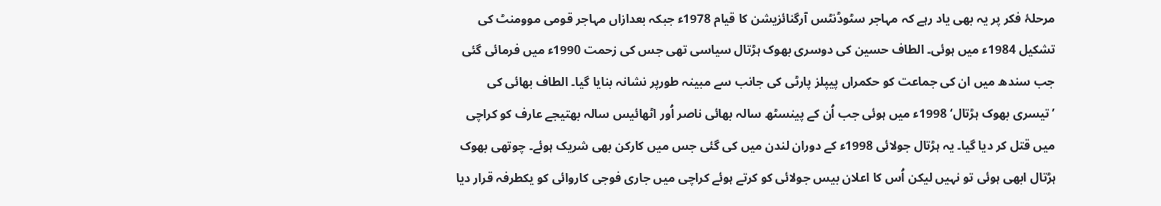مرحلۂ فکر پر یہ بھی یاد رہے کہ مہاجر سٹوڈنٹس آرگنائزیشن کا قیام 1978ء جبکہ بعدازاں مہاجر قومی موومنٹ کی تشکیل 1984ء میں ہوئی۔ الطاف حسین کی دوسری بھوک ہڑتال سیاسی تھی جس کی زحمت 1990ء میں فرمائی گئی جب سندھ میں ان کی جماعت کو حکمراں پیپلز پارٹی کی جانب سے مبینہ طورپر نشانہ بنایا گیا۔ الطاف بھائی کی ’تیسری بھوک ہڑتال‘ 1998ء میں ہوئی جب اُن کے پینسٹھ سالہ بھائی ناصر اُور اٹھائیس سالہ بھتیجے عارف کو کراچی میں قتل کر دیا گیا۔ یہ ہڑتال جولائی 1998ء کے دوران لندن میں کی گئی جس میں کارکن بھی شریک ہوئے۔ چوتھی بھوک ہڑتال ابھی ہوئی تو نہیں لیکن اُس کا اعلان بیس جولائی کو کرتے ہوئے کراچی میں جاری فوجی کاروائی کو یکطرفہ قرار دیا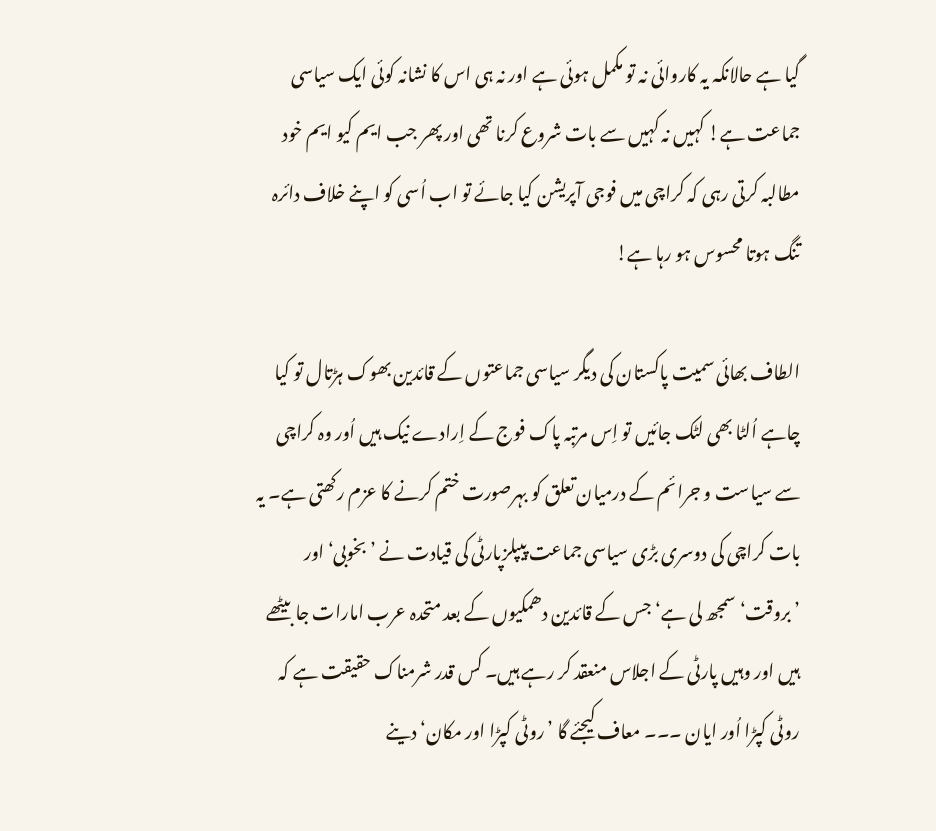گیا ہے حالانکہ یہ کاروائی نہ تو مکمل ہوئی ہے اور نہ ہی اس کا نشانہ کوئی ایک سیاسی جماعت ہے! کہیں نہ کہیں سے بات شروع کرنا تھی اور پھر جب ایم کیو ایم خود مطالبہ کرتی رہی کہ کراچی میں فوجی آپریشن کیا جائے تو اب اُسی کو اپنے خلاف دائرہ تنگ ہوتا محسوس ہو رہا ہے!

الطاف بھائی سمیت پاکستان کی دیگر سیاسی جماعتوں کے قائدین بھوک ہڑتال تو کیا چاہے اُلٹا بھی لٹک جائیں تو اِس مرتبہ پاک فوج کے اِرادے نیک ہیں اُور وہ کراچی سے سیاست و جرائم کے درمیان تعلق کو بہرصورت ختم کرنے کا عزم رکھتی ہے۔ یہ بات کراچی کی دوسری بڑی سیاسی جماعت پیپلزپارٹی کی قیادت نے ’بخوبی‘ اور ’بروقت‘ سمجھ لی ہے‘ جس کے قائدین دھمکیوں کے بعد متحدہ عرب امارات جا بیٹھے ہیں اور وہیں پارٹی کے اجلاس منعقد کر رہے ہیں۔ کس قدر شرمناک حقیقت ہے کہ روٹی کپڑا اُور ایان ۔۔۔ معاف کیجئے گا ’روٹی کپڑا اور مکان‘ دینے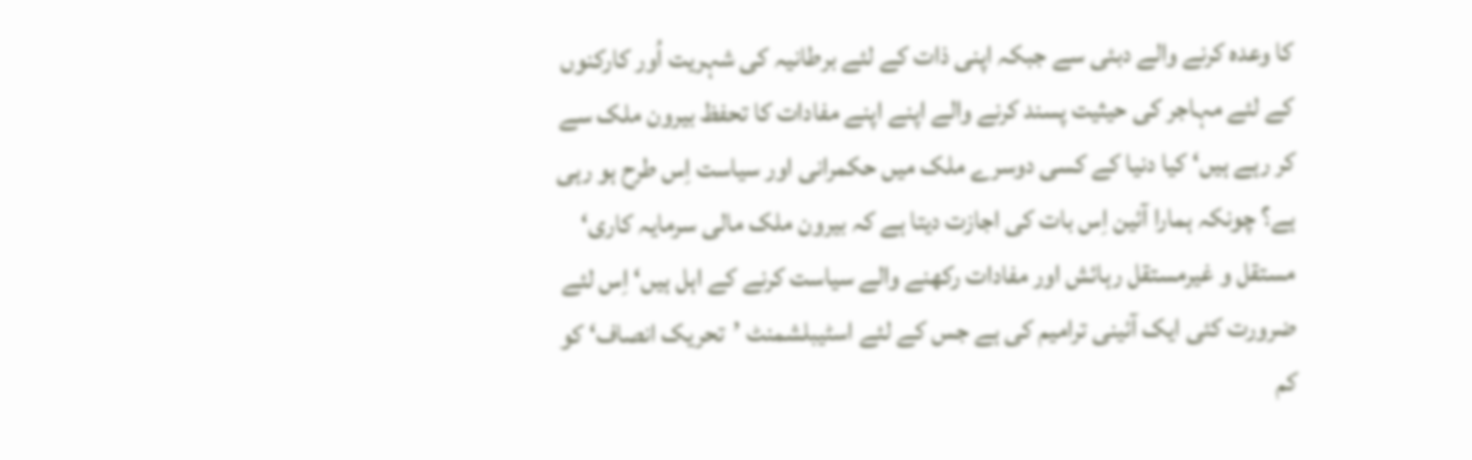کا وعدہ کرنے والے دبئی سے جبکہ اپنی ذات کے لئے برطانیہ کی شہریت اُور کارکنوں کے لئے مہاجر کی حیثیت پسند کرنے والے اپنے اپنے مفادات کا تحفظ بیرون ملک سے کر رہے ہیں‘ کیا دنیا کے کسی دوسرے ملک میں حکمرانی اور سیاست اِس طرح ہو رہی ہے؟ چونکہ ہمارا آئین اِس بات کی اجازت دیتا ہے کہ بیرون ملک مالی سرمایہ کاری‘ مستقل و غیرمستقل رہائش اور مفادات رکھنے والے سیاست کرنے کے اہل ہیں‘ اِس لئے ضرورت کئی ایک آئینی ترامیم کی ہے جس کے لئے اسٹیبلشمنٹ ’تحریک انصاف‘ کو کم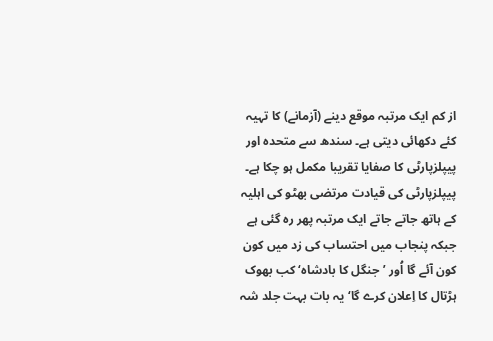از کم ایک مرتبہ موقع دینے (آزمانے) کا تہیہ کئے دکھائی دیتی ہے۔ سندھ سے متحدہ اور پیپلزپارٹی کا صفایا تقریبا مکمل ہو چکا ہے۔ پیپلزپارٹی کی قیادت مرتضی بھٹو کی اہلیہ کے ہاتھ جاتے جاتے ایک مرتبہ پھر رہ گئی ہے جبکہ پنجاب میں احتساب کی زد میں کون کون آئے گا اُور ’جنگل کا بادشاہ‘ کب بھوک ہڑتال کا اِعلان کرے گا‘ یہ بات بہت جلد شہ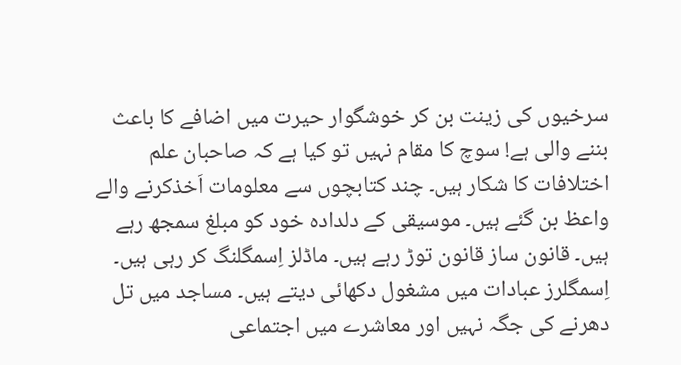سرخیوں کی زینت بن کر خوشگوار حیرت میں اضافے کا باعث بننے والی ہے! سوچ کا مقام نہیں تو کیا ہے کہ صاحبان علم اختلافات کا شکار ہیں۔ چند کتابچوں سے معلومات اَخذکرنے والے واعظ بن گئے ہیں۔ موسیقی کے دلدادہ خود کو مبلغ سمجھ رہے ہیں۔ قانون ساز قانون توڑ رہے ہیں۔ ماڈلز اِسمگلنگ کر رہی ہیں۔ اِسمگلرز عبادات میں مشغول دکھائی دیتے ہیں۔ مساجد میں تل دھرنے کی جگہ نہیں اور معاشرے میں اجتماعی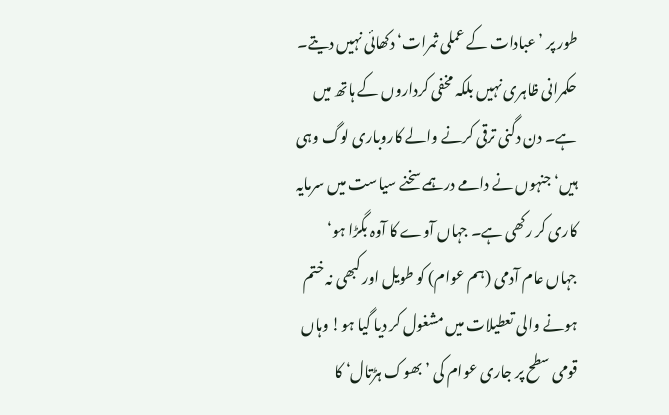طور پر ’عبادات کے عملی ثمرات‘ دکھائی نہیں دیتے۔ حکمرانی ظاہری نہیں بلکہ مخفی کرداروں کے ہاتھ میں ہے۔ دن دگنی ترقی کرنے والے کاروباری لوگ وہی ہیں‘ جنہوں نے دامے درہمے سخنے سیاست میں سرمایہ کاری کر رکھی ہے۔ جہاں آوے کا آوہ بگڑا ہو‘ جہاں عام آدمی (ہم عوام) کو طویل اور کبھی نہ ختم ہونے والی تعطیلات میں مشغول کر دیا گیا ہو! وہاں قومی سطح پر جاری عوام کی ’بھوک ہڑتال‘ کا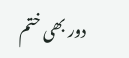دور بھی ختم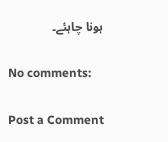ہونا چاہئے۔

No comments:

Post a Comment